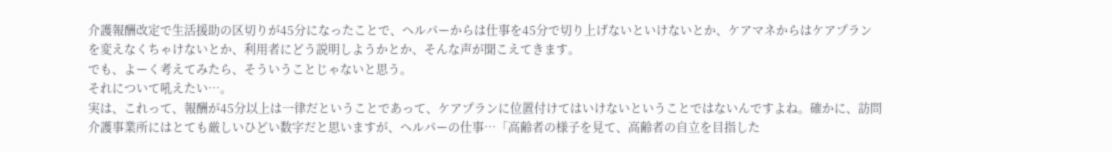介護報酬改定で生活援助の区切りが45分になったことで、ヘルパーからは仕事を45分で切り上げないといけないとか、ケアマネからはケアプランを変えなくちゃけないとか、利用者にどう説明しようかとか、そんな声が聞こえてきます。
でも、よーく考えてみたら、そういうことじゃないと思う。
それについて吼えたい…。
実は、これって、報酬が45分以上は一律だということであって、ケアプランに位置付けてはいけないということではないんですよね。確かに、訪問介護事業所にはとても厳しいひどい数字だと思いますが、ヘルパーの仕事…「高齢者の様子を見て、高齢者の自立を目指した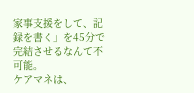家事支援をして、記録を書く」を45分で完結させるなんて不可能。
ケアマネは、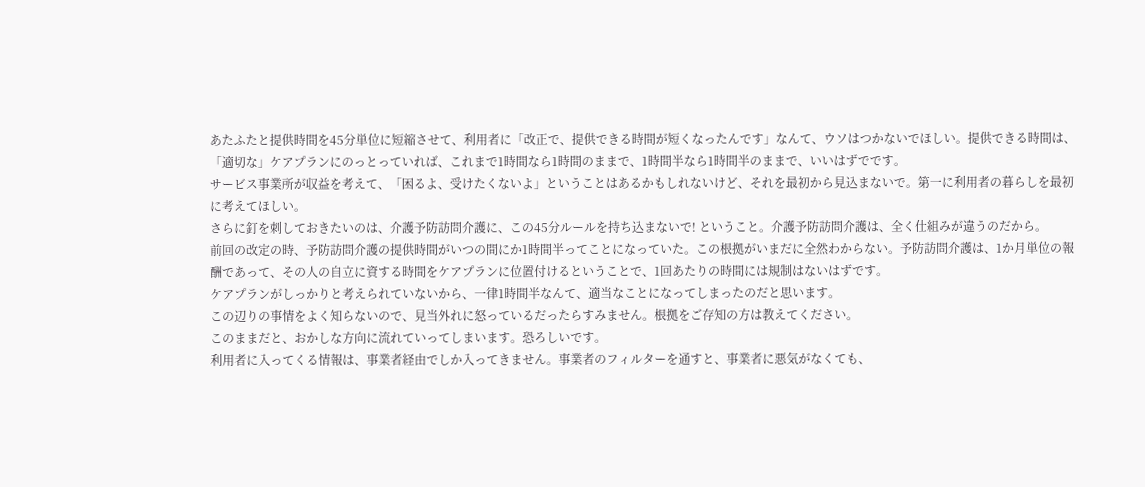あたふたと提供時間を45分単位に短縮させて、利用者に「改正で、提供できる時間が短くなったんです」なんて、ウソはつかないでほしい。提供できる時間は、「適切な」ケアプランにのっとっていれば、これまで1時間なら1時間のままで、1時間半なら1時間半のままで、いいはずでです。
サービス事業所が収益を考えて、「困るよ、受けたくないよ」ということはあるかもしれないけど、それを最初から見込まないで。第一に利用者の暮らしを最初に考えてほしい。
さらに釘を刺しておきたいのは、介護予防訪問介護に、この45分ルールを持ち込まないで! ということ。介護予防訪問介護は、全く仕組みが違うのだから。
前回の改定の時、予防訪問介護の提供時間がいつの間にか1時間半ってことになっていた。この根拠がいまだに全然わからない。予防訪問介護は、1か月単位の報酬であって、その人の自立に資する時間をケアプランに位置付けるということで、1回あたりの時間には規制はないはずです。
ケアプランがしっかりと考えられていないから、一律1時間半なんて、適当なことになってしまったのだと思います。
この辺りの事情をよく知らないので、見当外れに怒っているだったらすみません。根拠をご存知の方は教えてください。
このままだと、おかしな方向に流れていってしまいます。恐ろしいです。
利用者に入ってくる情報は、事業者経由でしか入ってきません。事業者のフィルターを通すと、事業者に悪気がなくても、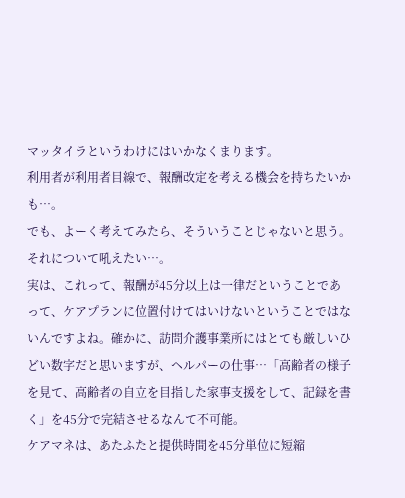マッタイラというわけにはいかなくまります。
利用者が利用者目線で、報酬改定を考える機会を持ちたいかも…。
でも、よーく考えてみたら、そういうことじゃないと思う。
それについて吼えたい…。
実は、これって、報酬が45分以上は一律だということであって、ケアプランに位置付けてはいけないということではないんですよね。確かに、訪問介護事業所にはとても厳しいひどい数字だと思いますが、ヘルパーの仕事…「高齢者の様子を見て、高齢者の自立を目指した家事支援をして、記録を書く」を45分で完結させるなんて不可能。
ケアマネは、あたふたと提供時間を45分単位に短縮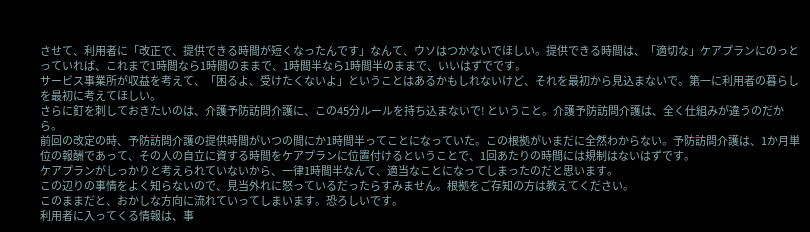させて、利用者に「改正で、提供できる時間が短くなったんです」なんて、ウソはつかないでほしい。提供できる時間は、「適切な」ケアプランにのっとっていれば、これまで1時間なら1時間のままで、1時間半なら1時間半のままで、いいはずでです。
サービス事業所が収益を考えて、「困るよ、受けたくないよ」ということはあるかもしれないけど、それを最初から見込まないで。第一に利用者の暮らしを最初に考えてほしい。
さらに釘を刺しておきたいのは、介護予防訪問介護に、この45分ルールを持ち込まないで! ということ。介護予防訪問介護は、全く仕組みが違うのだから。
前回の改定の時、予防訪問介護の提供時間がいつの間にか1時間半ってことになっていた。この根拠がいまだに全然わからない。予防訪問介護は、1か月単位の報酬であって、その人の自立に資する時間をケアプランに位置付けるということで、1回あたりの時間には規制はないはずです。
ケアプランがしっかりと考えられていないから、一律1時間半なんて、適当なことになってしまったのだと思います。
この辺りの事情をよく知らないので、見当外れに怒っているだったらすみません。根拠をご存知の方は教えてください。
このままだと、おかしな方向に流れていってしまいます。恐ろしいです。
利用者に入ってくる情報は、事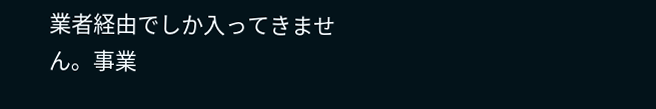業者経由でしか入ってきません。事業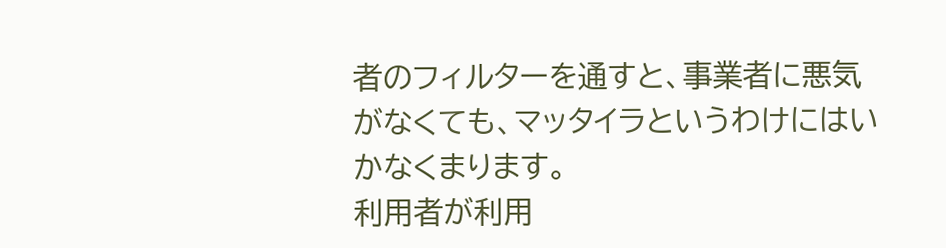者のフィルターを通すと、事業者に悪気がなくても、マッタイラというわけにはいかなくまります。
利用者が利用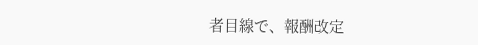者目線で、報酬改定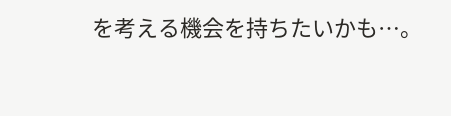を考える機会を持ちたいかも…。